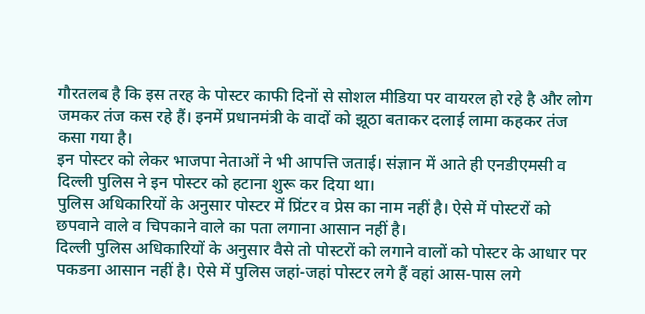गौरतलब है कि इस तरह के पोस्टर काफी दिनों से सोशल मीडिया पर वायरल हो रहे है और लोग जमकर तंज कस रहे हैं। इनमें प्रधानमंत्री के वादों को झूठा बताकर दलाई लामा कहकर तंज कसा गया है।
इन पोस्टर को लेकर भाजपा नेताओं ने भी आपत्ति जताई। संज्ञान में आते ही एनडीएमसी व दिल्ली पुलिस ने इन पोस्टर को हटाना शुरू कर दिया था।
पुलिस अधिकारियों के अनुसार पोस्टर में प्रिंटर व प्रेस का नाम नहीं है। ऐसे में पोस्टरों को छपवाने वाले व चिपकाने वाले का पता लगाना आसान नहीं है।
दिल्ली पुलिस अधिकारियों के अनुसार वैसे तो पोस्टरों को लगाने वालों को पोस्टर के आधार पर पकडना आसान नहीं है। ऐसे में पुलिस जहां-जहां पोस्टर लगे हैं वहां आस-पास लगे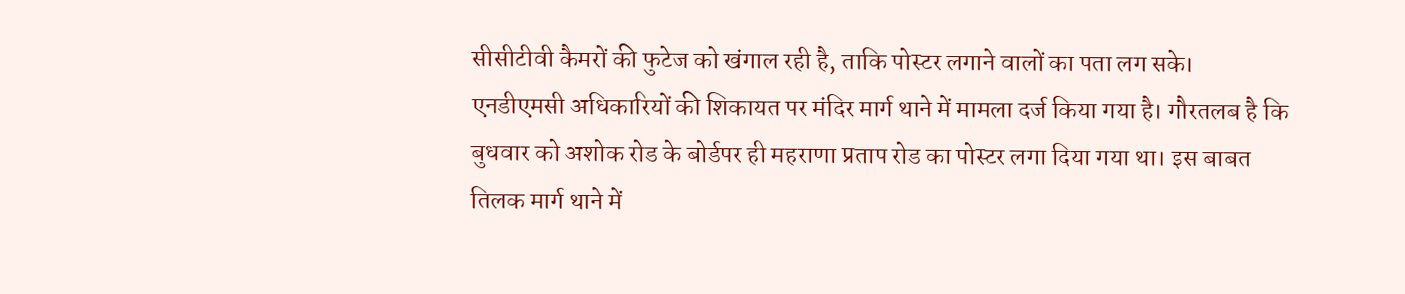सीसीटीवी कैमरों की फुटेज को खंगाल रही है, ताकि पोस्टर लगाने वालों का पता लग सके।
एनडीएमसी अधिकारियों की शिकायत पर मंदिर मार्ग थाने में मामला दर्ज किया गया है। गौरतलब है कि बुधवार को अशोक रोड के बोर्डपर ही महराणा प्रताप रोड का पोस्टर लगा दिया गया था। इस बाबत तिलक मार्ग थाने में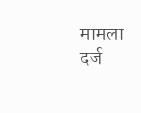मामला दर्ज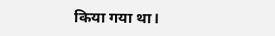किया गया था।